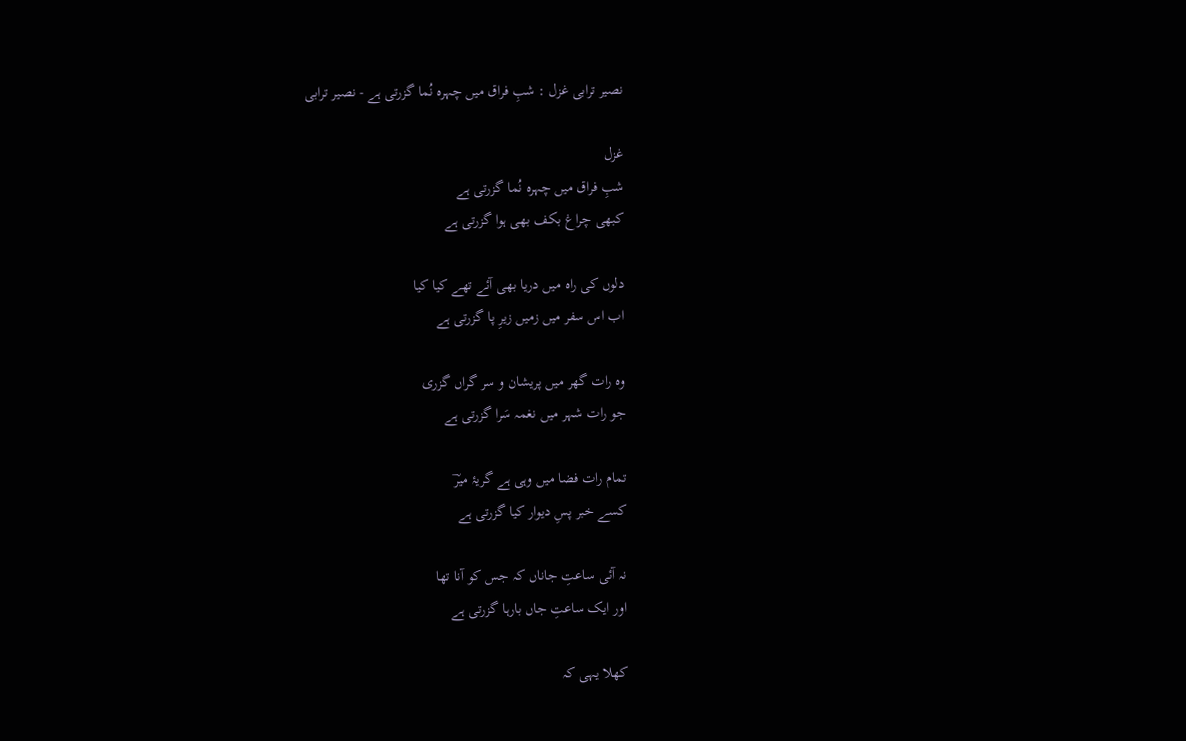نصیر ترابی غزل : شبِ فراق میں چہرہ نُما گزرتی ہے - نصیر ترابی

غزل
شبِ فراق میں چہرہ نُما گزرتی ہے
کبھی چراغ بکف بھی ہوا گزرتی ہے

دلوں کی راہ میں دریا بھی آئے تھے کیا کیا
اب اس سفر میں زمیں زیرِ پا گزرتی ہے

وہ رات گھر میں پریشان و سر گراں گزری
جو رات شہر میں نغمہ سَرا گزرتی ہے

تمام رات فضا میں وہی ہے گریۂ میرؔ
کسے خبر پسِ دیوار کیا گزرتی ہے

نہ آئی ساعتِ جاناں کہ جس کو آنا تھا
اور ایک ساعتِ جاں بارہا گزرتی ہے

کھلا یہی کہ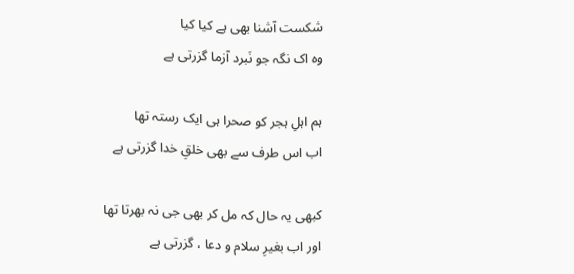شکست آشنا بھی ہے کیا کیا
وہ اک نگہ جو نَبرد آزما گزرتی ہے

ہم اہلِ ہجر کو صحرا ہی ایک رستہ تھا
اب اس طرف سے بھی خلقِ خدا گزرتی ہے

کبھی یہ حال کہ مل کر بھی جی نہ بھرتا تھا
اور اب بغیرِ سلام و دعا ، گزرتی ہے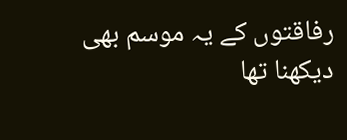رفاقتوں کے یہ موسم بھی دیکھنا تھا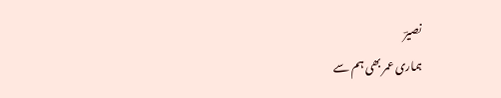نصیرؔ
ہماری عمر بھی ہم سے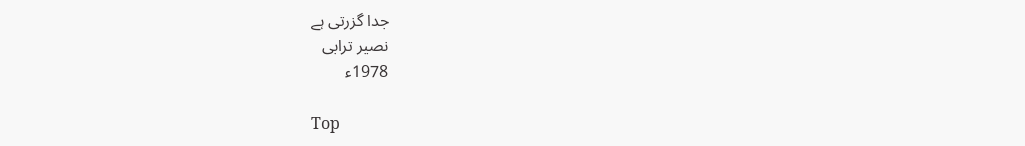جدا گزرتی ہے
نصیر ترابی
1978ء

Top